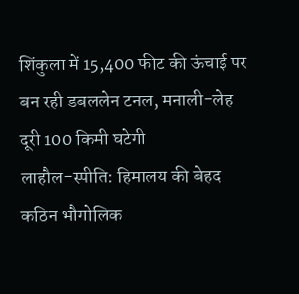शिंकुला में 15,400 फीट की ऊंचाई पर बन रही डबललेन टनल, मनाली-लेह दूरी 100 किमी घटेगी
लाहौल-स्पीति: हिमालय की बेहद कठिन भौगोलिक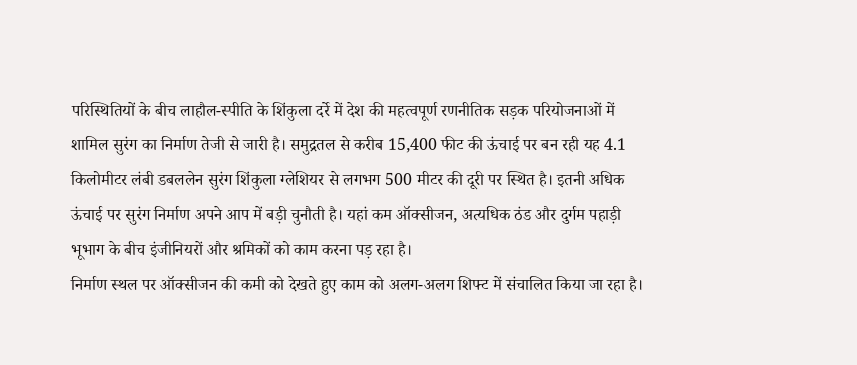परिस्थितियों के बीच लाहौल-स्पीति के शिंकुला दर्रे में देश की महत्वपूर्ण रणनीतिक सड़क परियोजनाओं में शामिल सुरंग का निर्माण तेजी से जारी है। समुद्रतल से करीब 15,400 फीट की ऊंचाई पर बन रही यह 4.1 किलोमीटर लंबी डबललेन सुरंग शिंकुला ग्लेशियर से लगभग 500 मीटर की दूरी पर स्थित है। इतनी अधिक ऊंचाई पर सुरंग निर्माण अपने आप में बड़ी चुनौती है। यहां कम ऑक्सीजन, अत्यधिक ठंड और दुर्गम पहाड़ी भूभाग के बीच इंजीनियरों और श्रमिकों को काम करना पड़ रहा है।
निर्माण स्थल पर ऑक्सीजन की कमी को देखते हुए काम को अलग-अलग शिफ्ट में संचालित किया जा रहा है।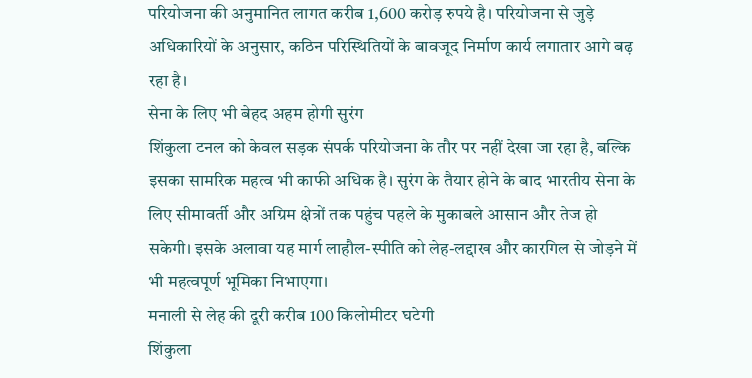परियोजना की अनुमानित लागत करीब 1,600 करोड़ रुपये है। परियोजना से जुड़े अधिकारियों के अनुसार, कठिन परिस्थितियों के बावजूद निर्माण कार्य लगातार आगे बढ़ रहा है।
सेना के लिए भी बेहद अहम होगी सुरंग
शिंकुला टनल को केवल सड़क संपर्क परियोजना के तौर पर नहीं देखा जा रहा है, बल्कि इसका सामरिक महत्व भी काफी अधिक है। सुरंग के तैयार होने के बाद भारतीय सेना के लिए सीमावर्ती और अग्रिम क्षेत्रों तक पहुंच पहले के मुकाबले आसान और तेज हो सकेगी। इसके अलावा यह मार्ग लाहौल-स्पीति को लेह-लद्दाख और कारगिल से जोड़ने में भी महत्वपूर्ण भूमिका निभाएगा।
मनाली से लेह की दूरी करीब 100 किलोमीटर घटेगी
शिंकुला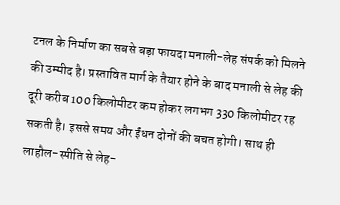टनल के निर्माण का सबसे बड़ा फायदा मनाली-लेह संपर्क को मिलने की उम्मीद है। प्रस्तावित मार्ग के तैयार होने के बाद मनाली से लेह की दूरी करीब 100 किलोमीटर कम होकर लगभग 330 किलोमीटर रह सकती है। इससे समय और ईंधन दोनों की बचत होगी। साथ ही लाहौल-स्पीति से लेह-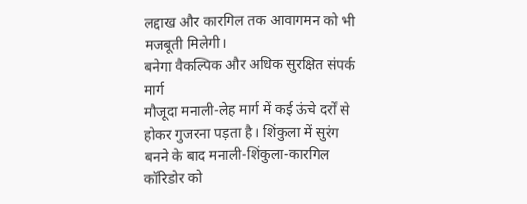लद्दाख और कारगिल तक आवागमन को भी मजबूती मिलेगी।
बनेगा वैकल्पिक और अधिक सुरक्षित संपर्क मार्ग
मौजूदा मनाली-लेह मार्ग में कई ऊंचे दर्रों से होकर गुजरना पड़ता है। शिंकुला में सुरंग बनने के बाद मनाली-शिंकुला-कारगिल कॉरिडोर को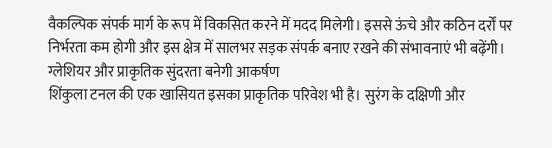वैकल्पिक संपर्क मार्ग के रूप में विकसित करने में मदद मिलेगी। इससे ऊंचे और कठिन दर्रों पर निर्भरता कम होगी और इस क्षेत्र में सालभर सड़क संपर्क बनाए रखने की संभावनाएं भी बढ़ेंगी।
ग्लेशियर और प्राकृतिक सुंदरता बनेगी आकर्षण
शिंकुला टनल की एक खासियत इसका प्राकृतिक परिवेश भी है। सुरंग के दक्षिणी और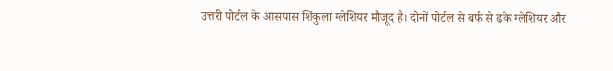उत्तरी पोर्टल के आसपास शिंकुला ग्लेशियर मौजूद है। दोनों पोर्टल से बर्फ से ढके ग्लेशियर और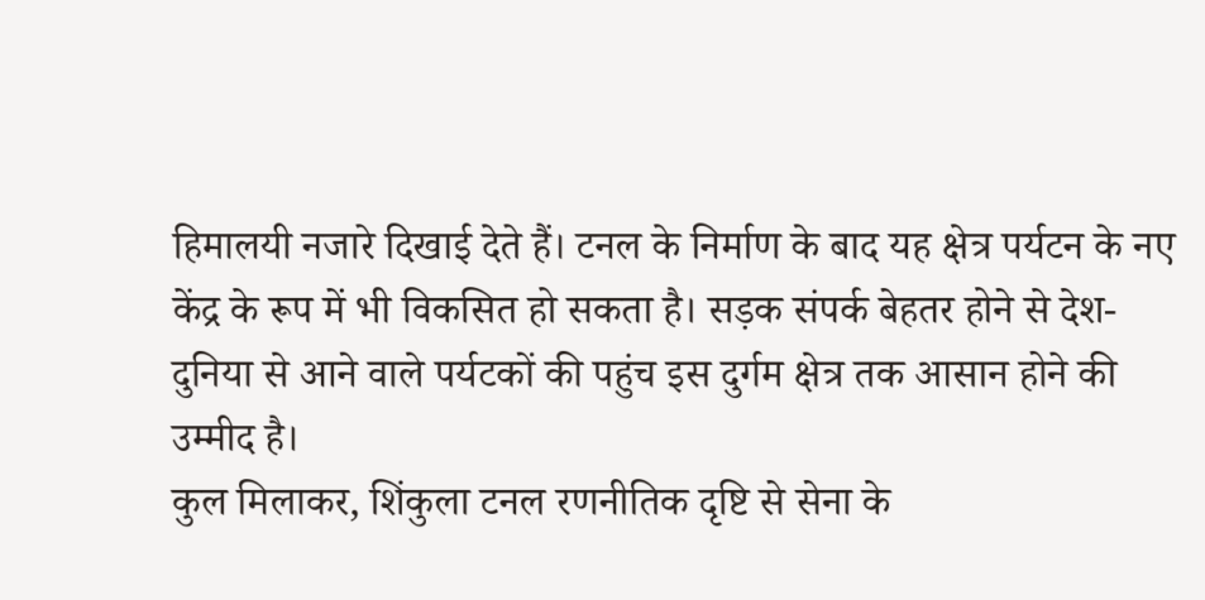हिमालयी नजारे दिखाई देते हैं। टनल के निर्माण के बाद यह क्षेत्र पर्यटन के नए केंद्र के रूप में भी विकसित हो सकता है। सड़क संपर्क बेहतर होने से देश-दुनिया से आने वाले पर्यटकों की पहुंच इस दुर्गम क्षेत्र तक आसान होने की उम्मीद है।
कुल मिलाकर, शिंकुला टनल रणनीतिक दृष्टि से सेना के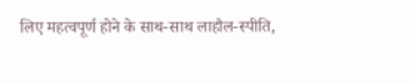लिए महत्वपूर्ण होने के साथ-साथ लाहौल-स्पीति,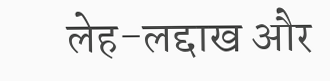लेह-लद्दाख और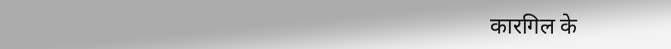कारगिल के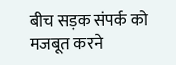बीच सड़क संपर्क को मजबूत करने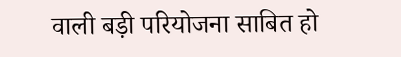वाली बड़ी परियोजना साबित हो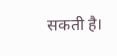सकती है।